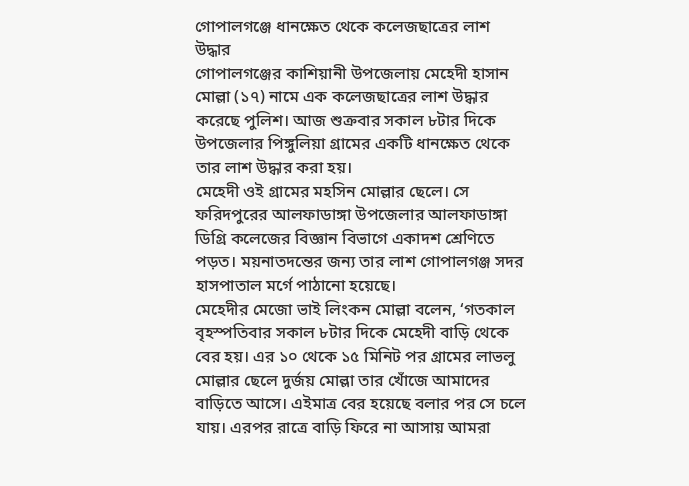গোপালগঞ্জে ধানক্ষেত থেকে কলেজছাত্রের লাশ উদ্ধার
গোপালগঞ্জের কাশিয়ানী উপজেলায় মেহেদী হাসান মোল্লা (১৭) নামে এক কলেজছাত্রের লাশ উদ্ধার করেছে পুলিশ। আজ শুক্রবার সকাল ৮টার দিকে উপজেলার পিঙ্গুলিয়া গ্রামের একটি ধানক্ষেত থেকে তার লাশ উদ্ধার করা হয়।
মেহেদী ওই গ্রামের মহসিন মোল্লার ছেলে। সে ফরিদপুরের আলফাডাঙ্গা উপজেলার আলফাডাঙ্গা ডিগ্রি কলেজের বিজ্ঞান বিভাগে একাদশ শ্রেণিতে পড়ত। ময়নাতদন্তের জন্য তার লাশ গোপালগঞ্জ সদর হাসপাতাল মর্গে পাঠানো হয়েছে।
মেহেদীর মেজো ভাই লিংকন মোল্লা বলেন, ‘গতকাল বৃহস্পতিবার সকাল ৮টার দিকে মেহেদী বাড়ি থেকে বের হয়। এর ১০ থেকে ১৫ মিনিট পর গ্রামের লাভলু মোল্লার ছেলে দুর্জয় মোল্লা তার খোঁজে আমাদের বাড়িতে আসে। এইমাত্র বের হয়েছে বলার পর সে চলে যায়। এরপর রাত্রে বাড়ি ফিরে না আসায় আমরা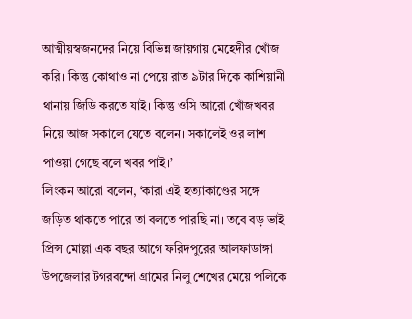আত্মীয়স্বজনদের নিয়ে বিভিন্ন জায়গায় মেহেদীর খোঁজ করি। কিন্তু কোথাও না পেয়ে রাত ৯টার দিকে কাশিয়ানী থানায় জিডি করতে যাই। কিন্তু ওসি আরো খোঁজখবর নিয়ে আজ সকালে যেতে বলেন। সকালেই ওর লাশ পাওয়া গেছে বলে খবর পাই।’
লিংকন আরো বলেন, ‘কারা এই হত্যাকাণ্ডের সঙ্গে জড়িত থাকতে পারে তা বলতে পারছি না। তবে বড় ভাই প্রিন্স মোল্লা এক বছর আগে ফরিদপুরের আলফাডাঙ্গা উপজেলার টগরবন্দো গ্রামের নিলু শেখের মেয়ে পলিকে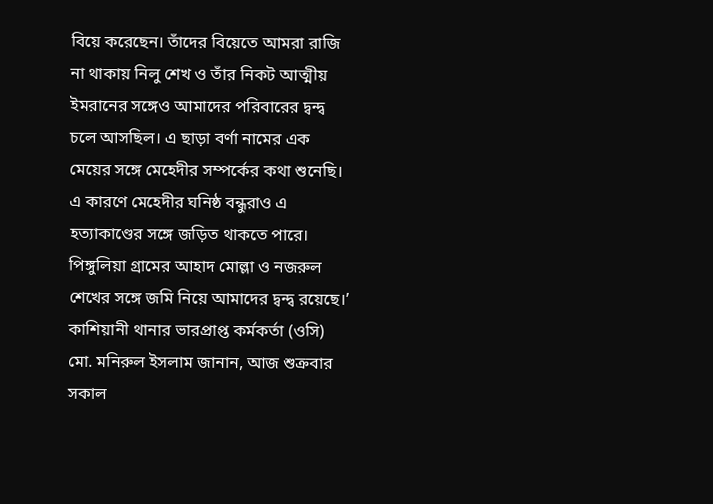বিয়ে করেছেন। তাঁদের বিয়েতে আমরা রাজি না থাকায় নিলু শেখ ও তাঁর নিকট আত্মীয় ইমরানের সঙ্গেও আমাদের পরিবারের দ্বন্দ্ব চলে আসছিল। এ ছাড়া বর্ণা নামের এক মেয়ের সঙ্গে মেহেদীর সম্পর্কের কথা শুনেছি। এ কারণে মেহেদীর ঘনিষ্ঠ বন্ধুরাও এ হত্যাকাণ্ডের সঙ্গে জড়িত থাকতে পারে। পিঙ্গুলিয়া গ্রামের আহাদ মোল্লা ও নজরুল শেখের সঙ্গে জমি নিয়ে আমাদের দ্বন্দ্ব রয়েছে।’
কাশিয়ানী থানার ভারপ্রাপ্ত কর্মকর্তা (ওসি) মো. মনিরুল ইসলাম জানান, আজ শুক্রবার সকাল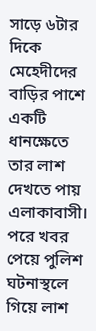সাড়ে ৬টার দিকে মেহেদীদের বাড়ির পাশে একটি ধানক্ষেতে তার লাশ দেখতে পায় এলাকাবাসী। পরে খবর পেয়ে পুলিশ ঘটনাস্থলে গিয়ে লাশ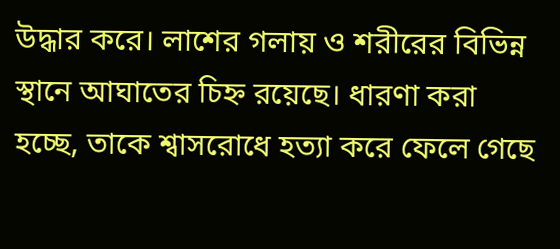উদ্ধার করে। লাশের গলায় ও শরীরের বিভিন্ন স্থানে আঘাতের চিহ্ন রয়েছে। ধারণা করা হচ্ছে, তাকে শ্বাসরোধে হত্যা করে ফেলে গেছে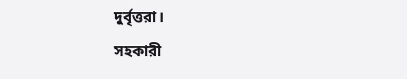দুর্বৃত্তরা।
সহকারী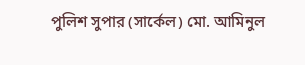পুলিশ সুপার (সার্কেল) মো. আমিনুল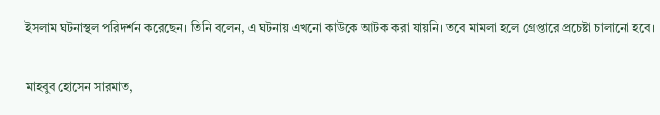ইসলাম ঘটনাস্থল পরিদর্শন করেছেন। তিনি বলেন, এ ঘটনায় এখনো কাউকে আটক করা যায়নি। তবে মামলা হলে গ্রেপ্তারে প্রচেষ্টা চালানো হবে।

মাহবুব হোসেন সারমাত,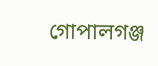গোপালগঞ্জ